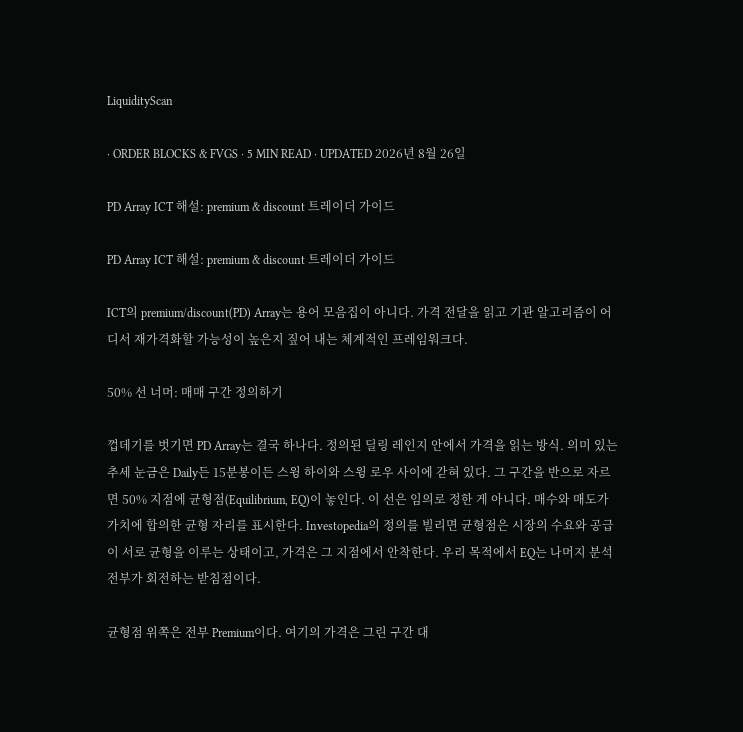LiquidityScan

· ORDER BLOCKS & FVGS · 5 MIN READ · UPDATED 2026년 8월 26일

PD Array ICT 해설: premium & discount 트레이더 가이드

PD Array ICT 해설: premium & discount 트레이더 가이드

ICT의 premium/discount(PD) Array는 용어 모음집이 아니다. 가격 전달을 읽고 기관 알고리즘이 어디서 재가격화할 가능성이 높은지 짚어 내는 체계적인 프레임워크다.

50% 선 너머: 매매 구간 정의하기

껍데기를 벗기면 PD Array는 결국 하나다. 정의된 딜링 레인지 안에서 가격을 읽는 방식. 의미 있는 추세 눈금은 Daily든 15분봉이든 스윙 하이와 스윙 로우 사이에 갇혀 있다. 그 구간을 반으로 자르면 50% 지점에 균형점(Equilibrium, EQ)이 놓인다. 이 선은 임의로 정한 게 아니다. 매수와 매도가 가치에 합의한 균형 자리를 표시한다. Investopedia의 정의를 빌리면 균형점은 시장의 수요와 공급이 서로 균형을 이루는 상태이고, 가격은 그 지점에서 안착한다. 우리 목적에서 EQ는 나머지 분석 전부가 회전하는 받침점이다.

균형점 위쪽은 전부 Premium이다. 여기의 가격은 그린 구간 대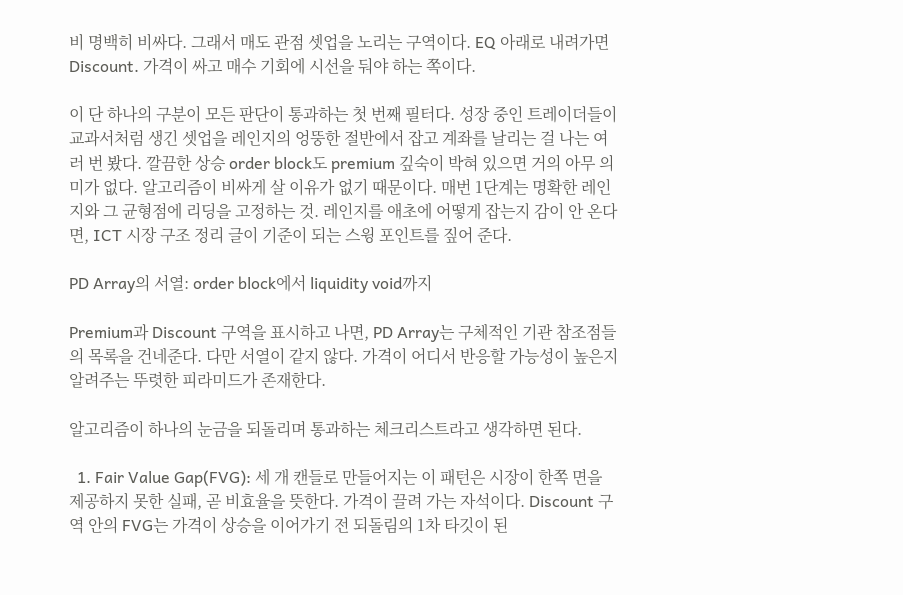비 명백히 비싸다. 그래서 매도 관점 셋업을 노리는 구역이다. EQ 아래로 내려가면 Discount. 가격이 싸고 매수 기회에 시선을 둬야 하는 쪽이다.

이 단 하나의 구분이 모든 판단이 통과하는 첫 번째 필터다. 성장 중인 트레이더들이 교과서처럼 생긴 셋업을 레인지의 엉뚱한 절반에서 잡고 계좌를 날리는 걸 나는 여러 번 봤다. 깔끔한 상승 order block도 premium 깊숙이 박혀 있으면 거의 아무 의미가 없다. 알고리즘이 비싸게 살 이유가 없기 때문이다. 매번 1단계는 명확한 레인지와 그 균형점에 리딩을 고정하는 것. 레인지를 애초에 어떻게 잡는지 감이 안 온다면, ICT 시장 구조 정리 글이 기준이 되는 스윙 포인트를 짚어 준다.

PD Array의 서열: order block에서 liquidity void까지

Premium과 Discount 구역을 표시하고 나면, PD Array는 구체적인 기관 참조점들의 목록을 건네준다. 다만 서열이 같지 않다. 가격이 어디서 반응할 가능성이 높은지 알려주는 뚜렷한 피라미드가 존재한다.

알고리즘이 하나의 눈금을 되돌리며 통과하는 체크리스트라고 생각하면 된다.

  1. Fair Value Gap(FVG): 세 개 캔들로 만들어지는 이 패턴은 시장이 한쪽 면을 제공하지 못한 실패, 곧 비효율을 뜻한다. 가격이 끌려 가는 자석이다. Discount 구역 안의 FVG는 가격이 상승을 이어가기 전 되돌림의 1차 타깃이 된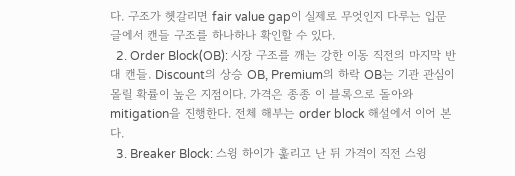다. 구조가 헷갈리면 fair value gap이 실제로 무엇인지 다루는 입문 글에서 캔들 구조를 하나하나 확인할 수 있다.
  2. Order Block(OB): 시장 구조를 깨는 강한 이동 직전의 마지막 반대 캔들. Discount의 상승 OB, Premium의 하락 OB는 기관 관심이 몰릴 확률이 높은 지점이다. 가격은 종종 이 블록으로 돌아와 mitigation을 진행한다. 전체 해부는 order block 해설에서 이어 본다.
  3. Breaker Block: 스윙 하이가 훑리고 난 뒤 가격이 직전 스윙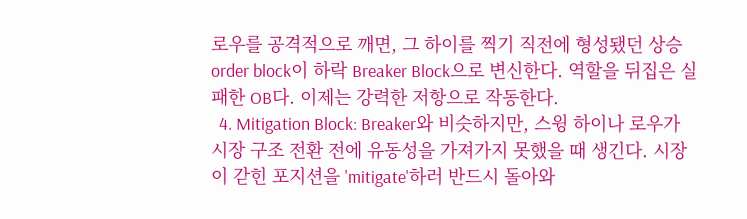로우를 공격적으로 깨면, 그 하이를 찍기 직전에 형성됐던 상승 order block이 하락 Breaker Block으로 변신한다. 역할을 뒤집은 실패한 OB다. 이제는 강력한 저항으로 작동한다.
  4. Mitigation Block: Breaker와 비슷하지만, 스윙 하이나 로우가 시장 구조 전환 전에 유동성을 가져가지 못했을 때 생긴다. 시장이 갇힌 포지션을 'mitigate'하러 반드시 돌아와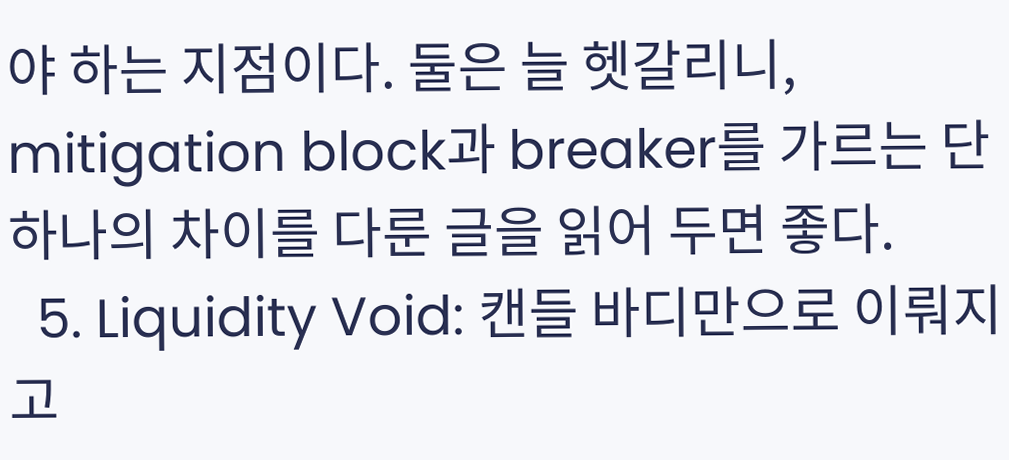야 하는 지점이다. 둘은 늘 헷갈리니, mitigation block과 breaker를 가르는 단 하나의 차이를 다룬 글을 읽어 두면 좋다.
  5. Liquidity Void: 캔들 바디만으로 이뤄지고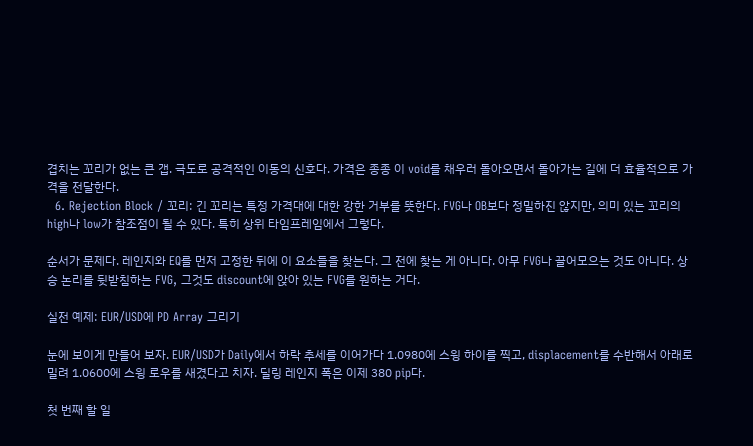겹치는 꼬리가 없는 큰 갭. 극도로 공격적인 이동의 신호다. 가격은 종종 이 void를 채우러 돌아오면서 돌아가는 길에 더 효율적으로 가격을 전달한다.
  6. Rejection Block / 꼬리: 긴 꼬리는 특정 가격대에 대한 강한 거부를 뜻한다. FVG나 OB보다 정밀하진 않지만, 의미 있는 꼬리의 high나 low가 참조점이 될 수 있다. 특히 상위 타임프레임에서 그렇다.

순서가 문제다. 레인지와 EQ를 먼저 고정한 뒤에 이 요소들을 찾는다. 그 전에 찾는 게 아니다. 아무 FVG나 끌어모으는 것도 아니다. 상승 논리를 뒷받침하는 FVG, 그것도 discount에 앉아 있는 FVG를 원하는 거다.

실전 예제: EUR/USD에 PD Array 그리기

눈에 보이게 만들어 보자. EUR/USD가 Daily에서 하락 추세를 이어가다 1.0980에 스윙 하이를 찍고, displacement를 수반해서 아래로 밀려 1.0600에 스윙 로우를 새겼다고 치자. 딜링 레인지 폭은 이제 380 pip다.

첫 번째 할 일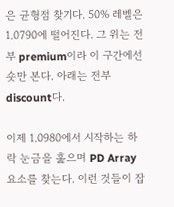은 균형점 찾기다. 50% 레벨은 1.0790에 떨어진다. 그 위는 전부 premium이라 이 구간에선 숏만 본다. 아래는 전부 discount다.

이제 1.0980에서 시작하는 하락 눈금을 훑으며 PD Array 요소를 찾는다. 이런 것들이 잡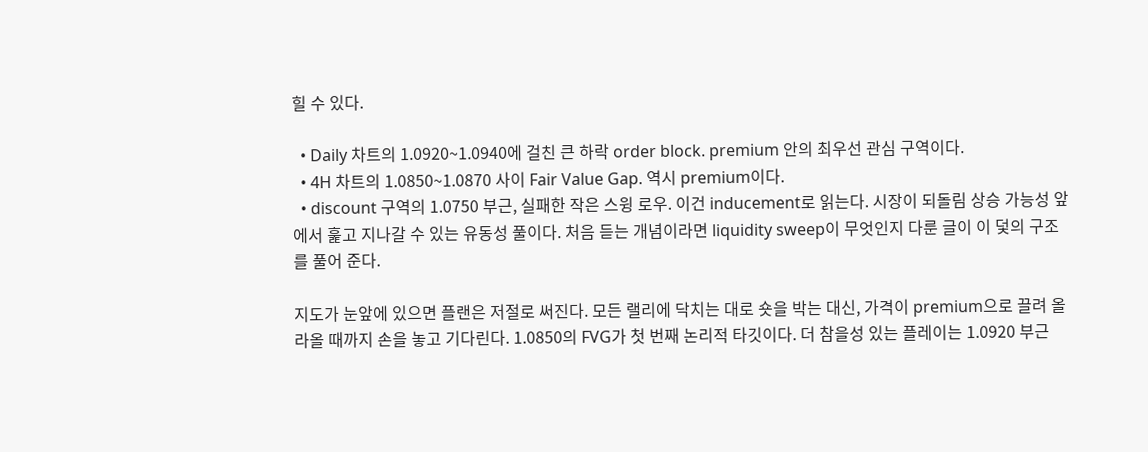힐 수 있다.

  • Daily 차트의 1.0920~1.0940에 걸친 큰 하락 order block. premium 안의 최우선 관심 구역이다.
  • 4H 차트의 1.0850~1.0870 사이 Fair Value Gap. 역시 premium이다.
  • discount 구역의 1.0750 부근, 실패한 작은 스윙 로우. 이건 inducement로 읽는다. 시장이 되돌림 상승 가능성 앞에서 훑고 지나갈 수 있는 유동성 풀이다. 처음 듣는 개념이라면 liquidity sweep이 무엇인지 다룬 글이 이 덫의 구조를 풀어 준다.

지도가 눈앞에 있으면 플랜은 저절로 써진다. 모든 랠리에 닥치는 대로 숏을 박는 대신, 가격이 premium으로 끌려 올라올 때까지 손을 놓고 기다린다. 1.0850의 FVG가 첫 번째 논리적 타깃이다. 더 참을성 있는 플레이는 1.0920 부근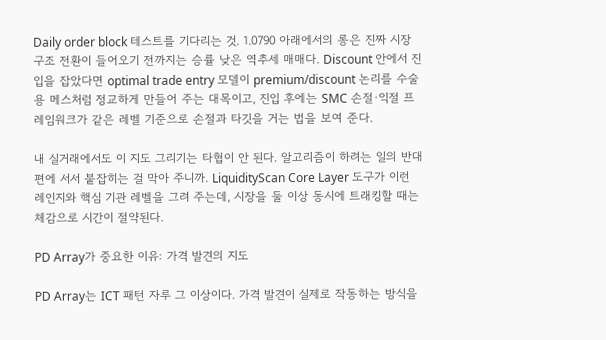Daily order block 테스트를 기다리는 것. 1.0790 아래에서의 롱은 진짜 시장 구조 전환이 들어오기 전까지는 승률 낮은 역추세 매매다. Discount 안에서 진입을 잡았다면 optimal trade entry 모델이 premium/discount 논리를 수술용 메스처럼 정교하게 만들어 주는 대목이고, 진입 후에는 SMC 손절·익절 프레임워크가 같은 레벨 기준으로 손절과 타깃을 거는 법을 보여 준다.

내 실거래에서도 이 지도 그리기는 타협이 안 된다. 알고리즘이 하려는 일의 반대편에 서서 붙잡히는 걸 막아 주니까. LiquidityScan Core Layer 도구가 이런 레인지와 핵심 기관 레벨을 그려 주는데, 시장을 둘 이상 동시에 트래킹할 때는 체감으로 시간이 절약된다.

PD Array가 중요한 이유: 가격 발견의 지도

PD Array는 ICT 패턴 자루 그 이상이다. 가격 발견이 실제로 작동하는 방식을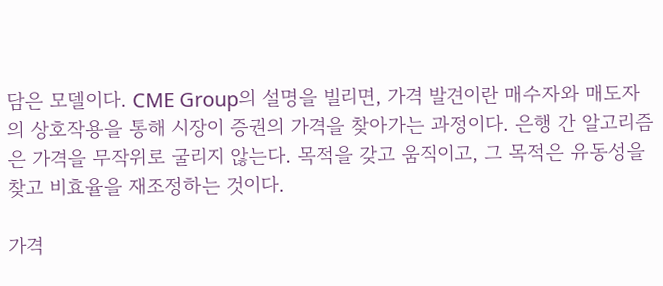담은 모델이다. CME Group의 설명을 빌리면, 가격 발견이란 매수자와 매도자의 상호작용을 통해 시장이 증권의 가격을 찾아가는 과정이다. 은행 간 알고리즘은 가격을 무작위로 굴리지 않는다. 목적을 갖고 움직이고, 그 목적은 유동성을 찾고 비효율을 재조정하는 것이다.

가격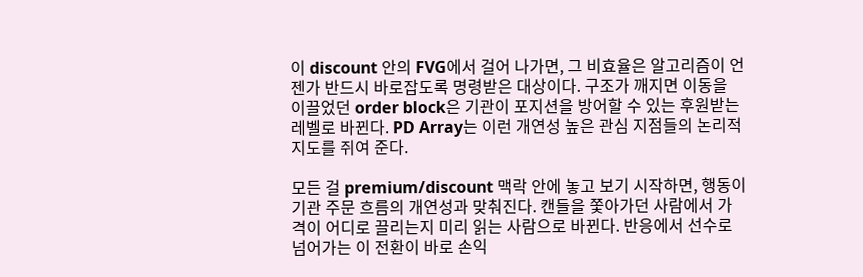이 discount 안의 FVG에서 걸어 나가면, 그 비효율은 알고리즘이 언젠가 반드시 바로잡도록 명령받은 대상이다. 구조가 깨지면 이동을 이끌었던 order block은 기관이 포지션을 방어할 수 있는 후원받는 레벨로 바뀐다. PD Array는 이런 개연성 높은 관심 지점들의 논리적 지도를 쥐여 준다.

모든 걸 premium/discount 맥락 안에 놓고 보기 시작하면, 행동이 기관 주문 흐름의 개연성과 맞춰진다. 캔들을 쫓아가던 사람에서 가격이 어디로 끌리는지 미리 읽는 사람으로 바뀐다. 반응에서 선수로 넘어가는 이 전환이 바로 손익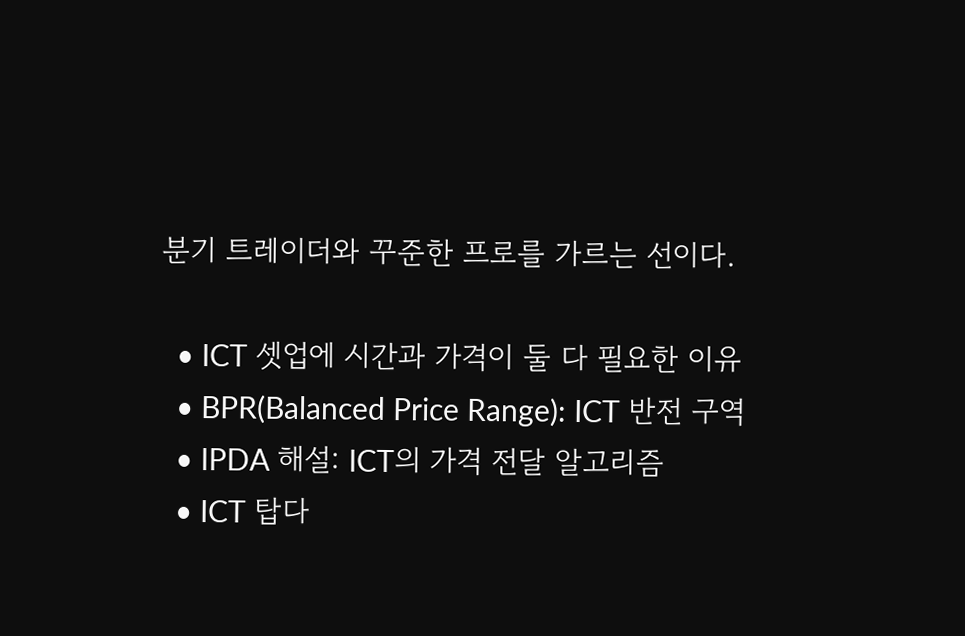분기 트레이더와 꾸준한 프로를 가르는 선이다.

  • ICT 셋업에 시간과 가격이 둘 다 필요한 이유
  • BPR(Balanced Price Range): ICT 반전 구역
  • IPDA 해설: ICT의 가격 전달 알고리즘
  • ICT 탑다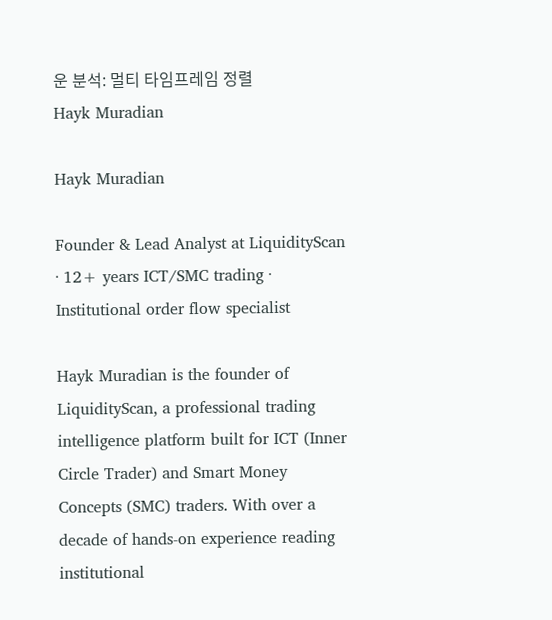운 분석: 멀티 타임프레임 정렬
Hayk Muradian

Hayk Muradian

Founder & Lead Analyst at LiquidityScan · 12+ years ICT/SMC trading · Institutional order flow specialist

Hayk Muradian is the founder of LiquidityScan, a professional trading intelligence platform built for ICT (Inner Circle Trader) and Smart Money Concepts (SMC) traders. With over a decade of hands-on experience reading institutional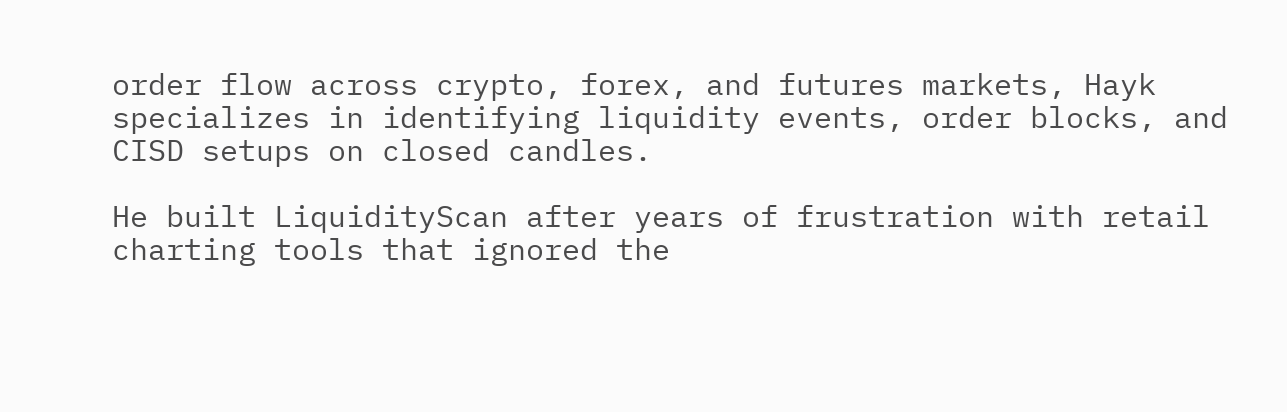order flow across crypto, forex, and futures markets, Hayk specializes in identifying liquidity events, order blocks, and CISD setups on closed candles.

He built LiquidityScan after years of frustration with retail charting tools that ignored the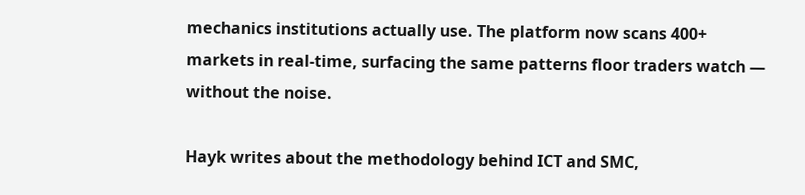mechanics institutions actually use. The platform now scans 400+ markets in real-time, surfacing the same patterns floor traders watch — without the noise.

Hayk writes about the methodology behind ICT and SMC,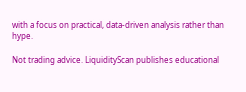with a focus on practical, data-driven analysis rather than hype.

Not trading advice. LiquidityScan publishes educational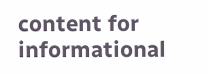content for informational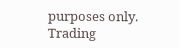purposes only. Trading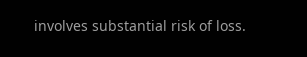involves substantial risk of loss.